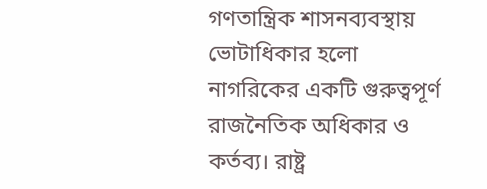গণতান্ত্রিক শাসনব্যবস্থায় ভোটাধিকার হলো নাগরিকের একটি গুরুত্বপূর্ণ রাজনৈতিক অধিকার ও কর্তব্য। রাষ্ট্র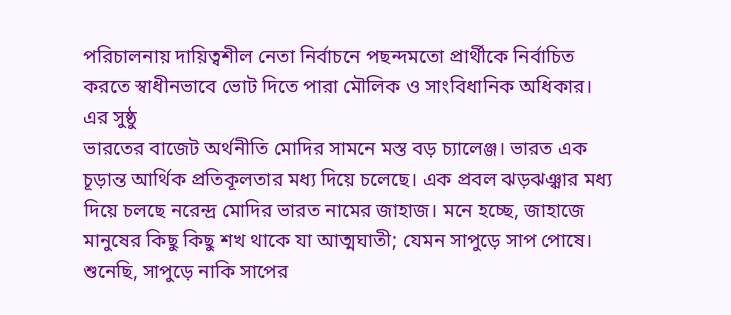পরিচালনায় দায়িত্বশীল নেতা নির্বাচনে পছন্দমতো প্রার্থীকে নির্বাচিত করতে স্বাধীনভাবে ভোট দিতে পারা মৌলিক ও সাংবিধানিক অধিকার। এর সুষ্ঠু
ভারতের বাজেট অর্থনীতি মোদির সামনে মস্ত বড় চ্যালেঞ্জ। ভারত এক চূড়ান্ত আর্থিক প্রতিকূলতার মধ্য দিয়ে চলেছে। এক প্রবল ঝড়ঝঞ্ঝার মধ্য দিয়ে চলছে নরেন্দ্র মোদির ভারত নামের জাহাজ। মনে হচ্ছে, জাহাজে
মানুষের কিছু কিছু শখ থাকে যা আত্মঘাতী; যেমন সাপুড়ে সাপ পোষে। শুনেছি, সাপুড়ে নাকি সাপের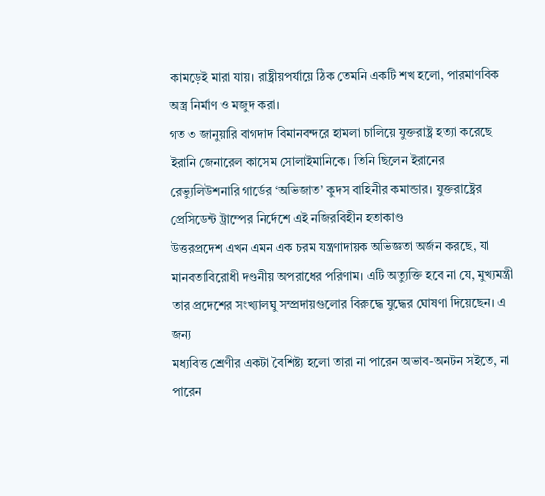কামড়েই মারা যায়। রাষ্ট্রীয়পর্যায়ে ঠিক তেমনি একটি শখ হলো, পারমাণবিক অস্ত্র নির্মাণ ও মজুদ করা।
গত ৩ জানুয়ারি বাগদাদ বিমানবন্দরে হামলা চালিয়ে যুক্তরাষ্ট্র হত্যা করেছে ইরানি জেনারেল কাসেম সোলাইমানিকে। তিনি ছিলেন ইরানের রেভ্যুলিউশনারি গার্ডের ‘অভিজাত’ কুদস বাহিনীর কমান্ডার। যুক্তরাষ্ট্রের প্রেসিডেন্ট ট্রাম্পের নির্দেশে এই নজিরবিহীন হতাকাণ্ড
উত্তরপ্রদেশ এখন এমন এক চরম যন্ত্রণাদায়ক অভিজ্ঞতা অর্জন করছে, যা মানবতাবিরোধী দণ্ডনীয় অপরাধের পরিণাম। এটি অত্যুক্তি হবে না যে, মুখ্যমন্ত্রী তার প্রদেশের সংখ্যালঘু সম্প্রদায়গুলোর বিরুদ্ধে যুদ্ধের ঘোষণা দিয়েছেন। এ জন্য
মধ্যবিত্ত শ্রেণীর একটা বৈশিষ্ট্য হলো তারা না পারেন অভাব-অনটন সইতে, না পারেন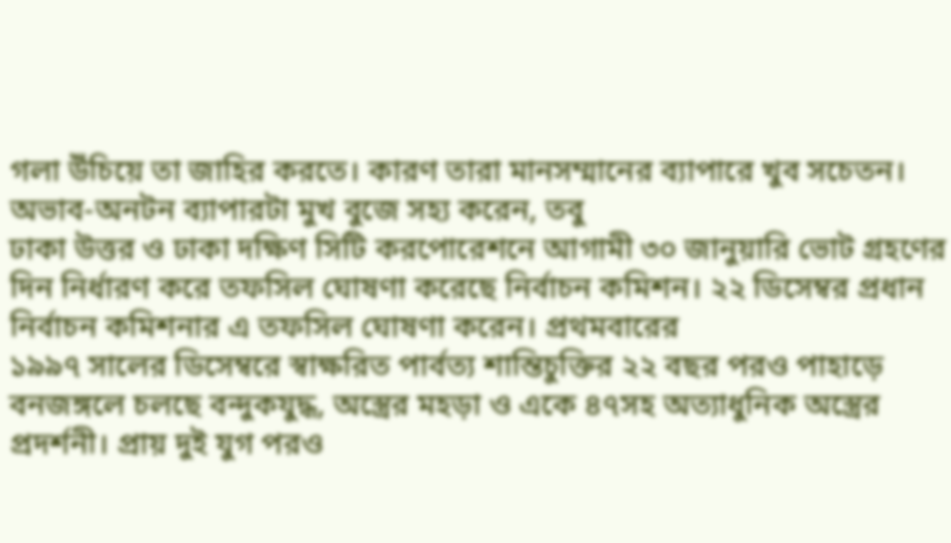গলা উঁচিয়ে তা জাহির করতে। কারণ তারা মানসম্মানের ব্যাপারে খুব সচেতন। অভাব-অনটন ব্যাপারটা মুখ বুজে সহ্য করেন, তবু
ঢাকা উত্তর ও ঢাকা দক্ষিণ সিটি করপোরেশনে আগামী ৩০ জানুয়ারি ভোট গ্রহণের দিন নির্ধারণ করে তফসিল ঘোষণা করেছে নির্বাচন কমিশন। ২২ ডিসেম্বর প্রধান নির্বাচন কমিশনার এ তফসিল ঘোষণা করেন। প্রথমবারের
১৯৯৭ সালের ডিসেম্বরে স্বাক্ষরিত পার্বত্য শান্তিচুক্তির ২২ বছর পরও পাহাড়ে বনজঙ্গলে চলছে বন্দুকযুদ্ধ, অস্ত্রের মহড়া ও একে ৪৭সহ অত্যাধুনিক অস্ত্রের প্রদর্শনী। প্রায় দুই যুগ পরও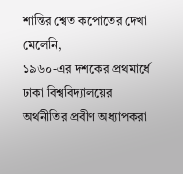শান্তির শ্বেত কপোতের দেখা মেলেনি,
১৯৬০-এর দশকের প্রথমার্ধে ঢাকা বিশ্ববিদ্যালয়ের অর্থনীতির প্রবীণ অধ্যাপকরা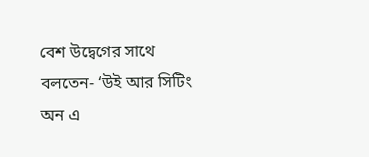বেশ উদ্বেগের সাথে বলতেন- ‘উই আর সিটিং অন এ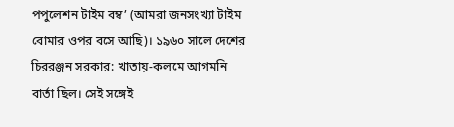পপুলেশন টাইম বম্ব’ (আমরা জনসংখ্যা টাইম বোমার ওপর বসে আছি)। ১৯৬০ সালে দেশের
চিররঞ্জন সরকার: খাতায়-কলমে আগমনি বার্তা ছিল। সেই সঙ্গেই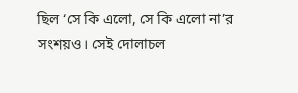ছিল ‘সে কি এলো, সে কি এলো না’র সংশয়ও। সেই দোলাচল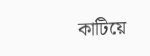কাটিয়ে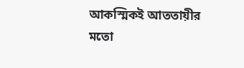আকস্মিকই আততায়ীর মতো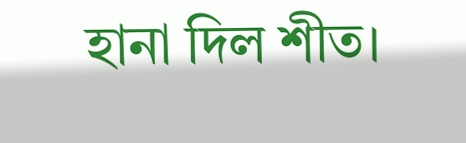হানা দিল শীত।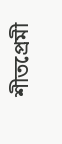শীতপ্রেমী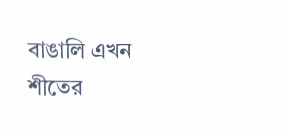বাঙালি এখন শীতের